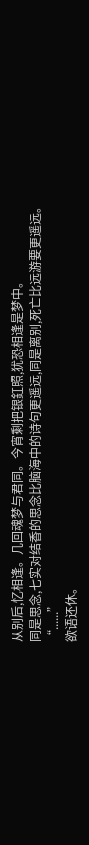从别后,忆相逢。几回魂梦与君同。今宵剩把银釭照,犹恐相逢是梦中。
同是思念,七实对结香的思念比脑海中的诗句更遥远,同是离别,死亡比远游要更遥远。
“......”
欲语还休。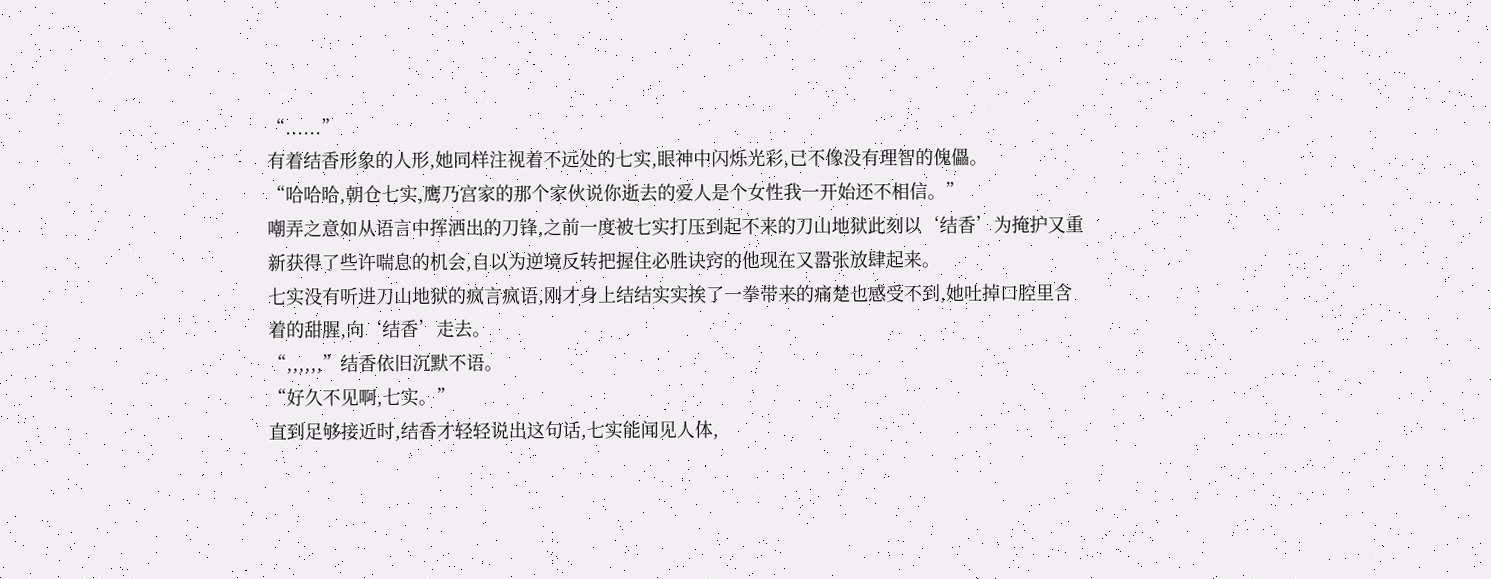“......”
有着结香形象的人形,她同样注视着不远处的七实,眼神中闪烁光彩,已不像没有理智的傀儡。
“哈哈哈,朝仓七实,鹰乃宫家的那个家伙说你逝去的爱人是个女性我一开始还不相信。”
嘲弄之意如从语言中挥洒出的刀锋,之前一度被七实打压到起不来的刀山地狱此刻以‘结香’为掩护又重新获得了些许喘息的机会,自以为逆境反转把握住必胜诀窍的他现在又嚣张放肆起来。
七实没有听进刀山地狱的疯言疯语,刚才身上结结实实挨了一拳带来的痛楚也感受不到,她吐掉口腔里含着的甜腥,向‘结香’走去。
“,,,,,,”结香依旧沉默不语。
“好久不见啊,七实。”
直到足够接近时,结香才轻轻说出这句话,七实能闻见人体,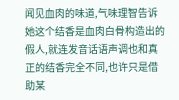闻见血肉的味道,气味理智告诉她这个结香是血肉白骨构造出的假人,就连发音话语声调也和真正的结香完全不同,也许只是借助某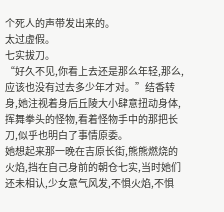个死人的声带发出来的。
太过虚假。
七实拔刀。
“好久不见,你看上去还是那么年轻,那么,应该也没有过去多少年才对。”结香转身,她注视着身后丘陵大小肆意扭动身体,挥舞拳头的怪物,看着怪物手中的那把长刀,似乎也明白了事情原委。
她想起来那一晚在吉原长街,熊熊燃烧的火焰,挡在自己身前的朝仓七实,当时她们还未相认,少女意气风发,不惧火焰,不惧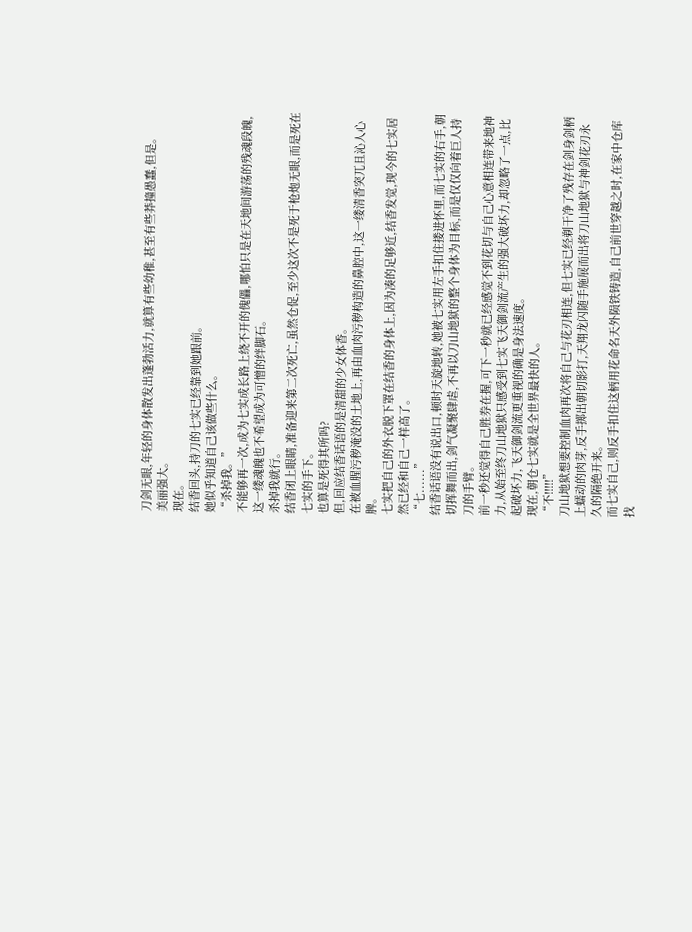刀剑无眼,年轻的身体散发出蓬勃活力,就算有些幼稚,甚至有些莽撞愚蠢,但是。
美丽强大。
现在。
结香回头,持刀的七实已经靠到她跟前。
她似乎知道自己该做些什么。
“杀掉我。”
不能够再一次,成为七实成长路上绕不开的傀儡,哪怕只是在天地间游荡的残魂段魄,这一缕魂魄也不希望成为可憎的绊脚石。
杀掉我就行。
结香闭上眼睛,准备迎来第二次死亡,虽然仓促,至少这次不是死于枪炮无眼,而是死在七实的手下。
也算是死得其所吗?
但,回应结香话语的是清甜的少女体香。
在被血腥污秽淹没的土地上,再由血肉污秽构造的鼻腔中,这一缕清香突兀且沁人心脾。
七实把自己的外衣脱下罩在结香的身体上,因为凑的足够近,结香发觉,现今的七实居然已经和自己一样高了。
“七......”
结香话语没有说出口,顿时天旋地转,她被七实用左手扣住搂进怀里,而七实的右手,朝切挥舞而出,剑气凝聚肆虐,不再以刀山地狱的整个身体为目标,而是仅仅向着巨人持刀的手臂。
前一秒还觉得自己胜券在握,可下一秒就已经感觉不到花切与自己心意相连带来地神力,从始至终刀山地狱只感受到七实飞天御剑流产生的强大破坏力,却忽略了一点,比起破坏力,飞天御剑流更重视的确是身法速度。
现在,朝仓七实就是全世界最快的人。
“不!!!!!”
刀山地狱想要控制血肉再次将自己与花刃相连,但七实已经剃干净了残存在剑身剑柄上蠕动的肉芽,反手掷出朝切影打,天翔龙闪随手施展而出将刀山地狱与神剑花刃永久的隔绝开来。
而七实自己,则反手扣住这柄用花命名天外陨铁铸造,自己前世穿越之时,在家中仓库找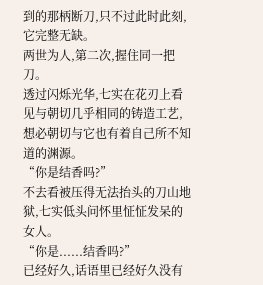到的那柄断刀,只不过此时此刻,它完整无缺。
两世为人,第二次,握住同一把刀。
透过闪烁光华,七实在花刃上看见与朝切几乎相同的铸造工艺,想必朝切与它也有着自己所不知道的渊源。
“你是结香吗?”
不去看被压得无法抬头的刀山地狱,七实低头问怀里怔怔发呆的女人。
“你是......结香吗?”
已经好久,话语里已经好久没有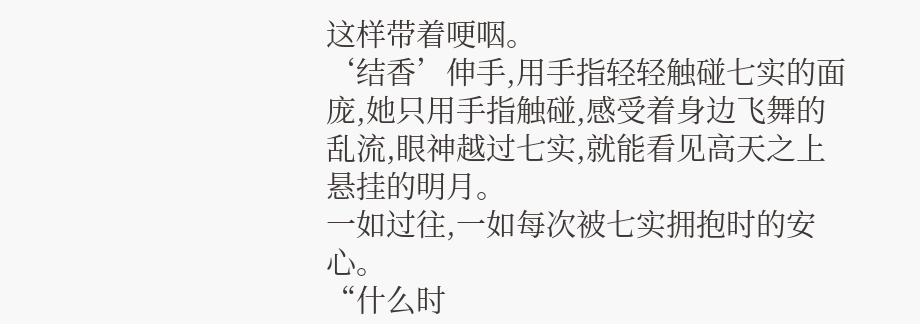这样带着哽咽。
‘结香’伸手,用手指轻轻触碰七实的面庞,她只用手指触碰,感受着身边飞舞的乱流,眼神越过七实,就能看见高天之上悬挂的明月。
一如过往,一如每次被七实拥抱时的安心。
“什么时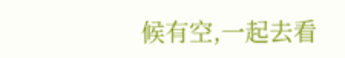候有空,一起去看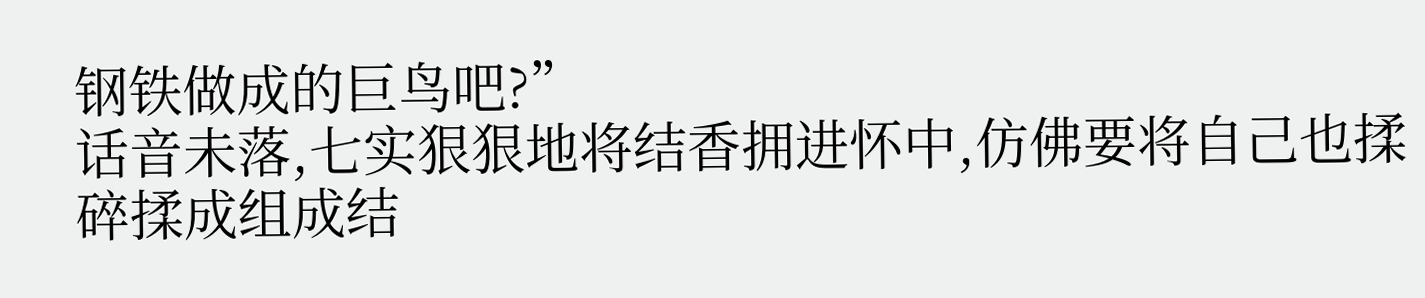钢铁做成的巨鸟吧?”
话音未落,七实狠狠地将结香拥进怀中,仿佛要将自己也揉碎揉成组成结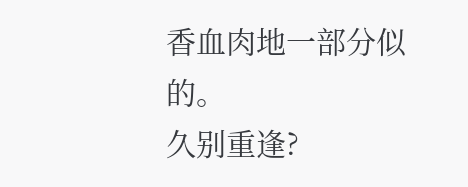香血肉地一部分似的。
久别重逢?